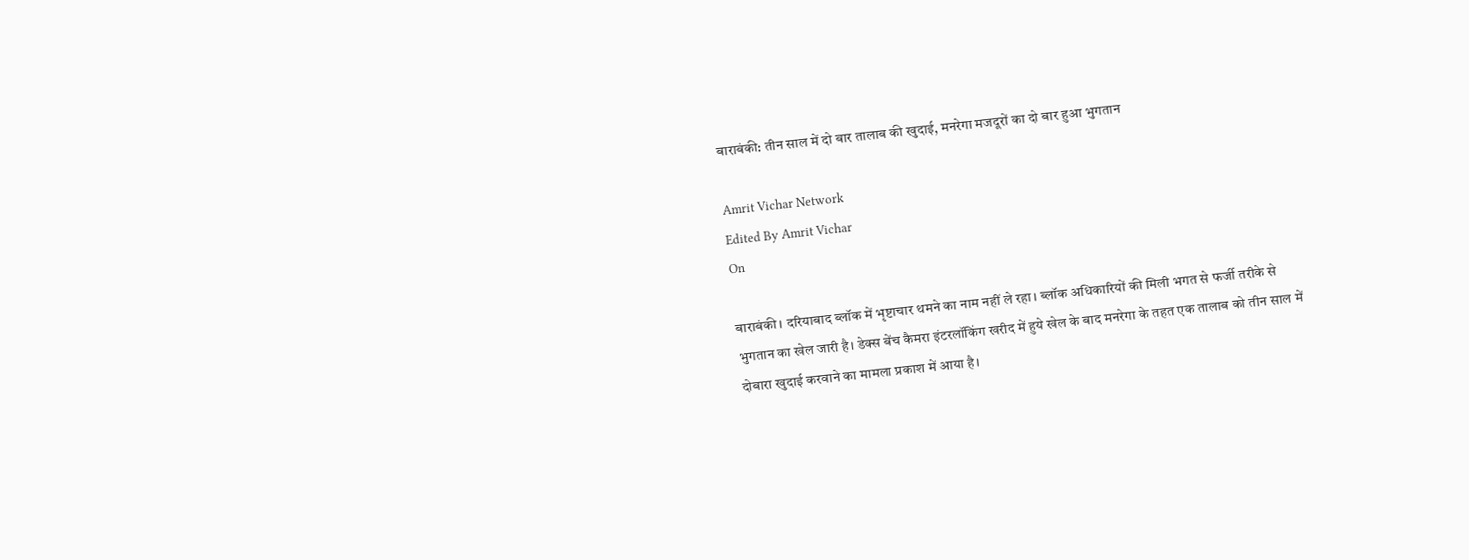बाराबंकी: तीन साल में दो बार तालाब की खुदाई, मनरेगा मजदूरों का दो बार हुआ भुगतान

Amrit Vichar Network
Edited By Amrit Vichar
On

बाराबंकी। दरियाबाद ब्लॉक में भृष्टाचार थमने का नाम नहीं ले रहा। ब्लॉक अधिकारियों की मिली भगत से फर्जी तरीके से भुगतान का खेल जारी है। डेक्स बेंच कैमरा इंटरलॉकिंग खरीद में हुये खेल के बाद मनरेगा के तहत एक तालाब को तीन साल में दोबारा खुदाई करवाने का मामला प्रकाश में आया है।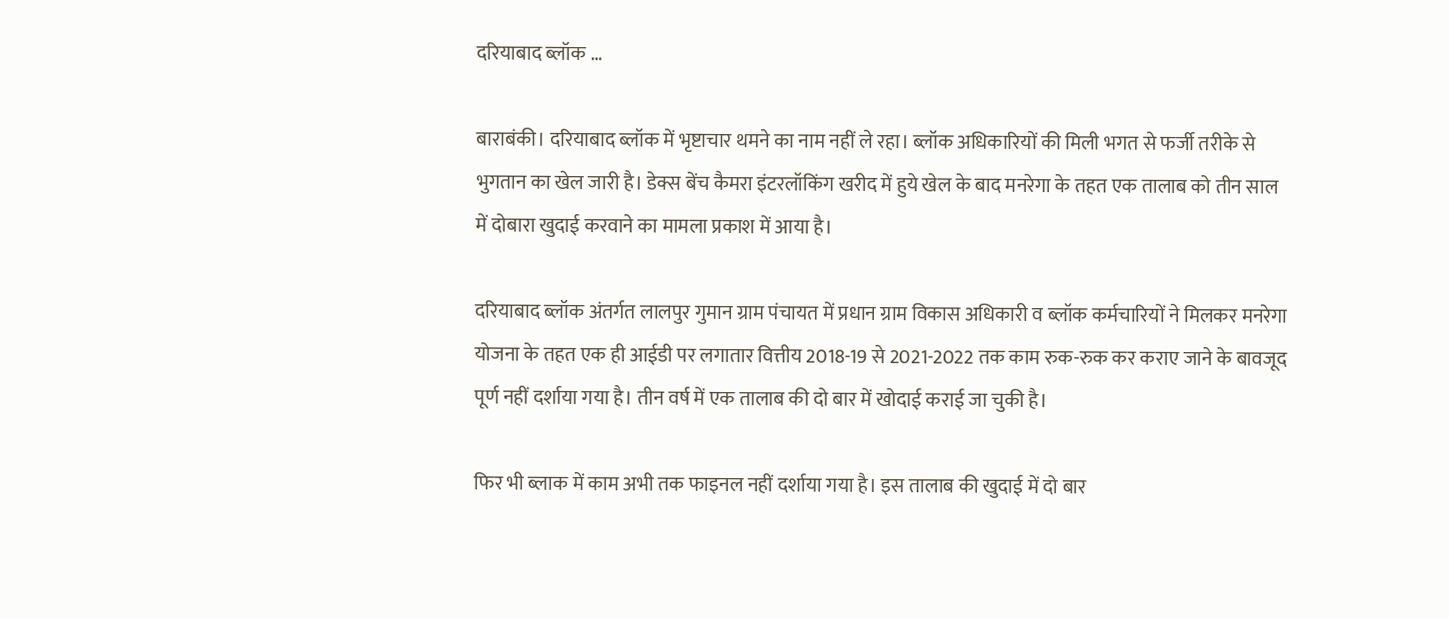दरियाबाद ब्लॉक …

बाराबंकी। दरियाबाद ब्लॉक में भृष्टाचार थमने का नाम नहीं ले रहा। ब्लॉक अधिकारियों की मिली भगत से फर्जी तरीके से भुगतान का खेल जारी है। डेक्स बेंच कैमरा इंटरलॉकिंग खरीद में हुये खेल के बाद मनरेगा के तहत एक तालाब को तीन साल में दोबारा खुदाई करवाने का मामला प्रकाश में आया है।

दरियाबाद ब्लॉक अंतर्गत लालपुर गुमान ग्राम पंचायत में प्रधान ग्राम विकास अधिकारी व ब्लॉक कर्मचारियों ने मिलकर मनरेगा योजना के तहत एक ही आईडी पर लगातार वित्तीय 2018-19 से 2021-2022 तक काम रुक-रुक कर कराए जाने के बावजूद पूर्ण नहीं दर्शाया गया है। तीन वर्ष में एक तालाब की दो बार में खोदाई कराई जा चुकी है।

फिर भी ब्लाक में काम अभी तक फाइनल नहीं दर्शाया गया है। इस तालाब की खुदाई में दो बार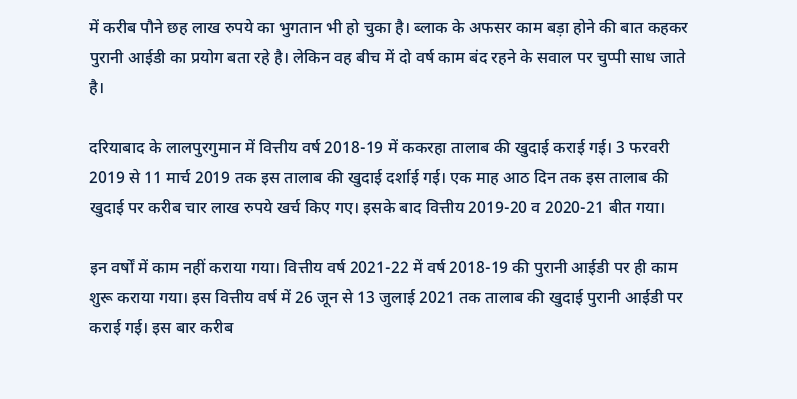में करीब पौने छह लाख रुपये का भुगतान भी हो चुका है। ब्लाक के अफसर काम बड़ा होने की बात कहकर पुरानी आईडी का प्रयोग बता रहे है। लेकिन वह बीच में दो वर्ष काम बंद रहने के सवाल पर चुप्पी साध जाते है।

दरियाबाद के लालपुरगुमान में वित्तीय वर्ष 2018-19 में ककरहा तालाब की खुदाई कराई गई। 3 फरवरी 2019 से 11 मार्च 2019 तक इस तालाब की खुदाई दर्शाई गई। एक माह आठ दिन तक इस तालाब की खुदाई पर करीब चार लाख रुपये खर्च किए गए। इसके बाद वित्तीय 2019-20 व 2020-21 बीत गया।

इन वर्षों में काम नहीं कराया गया। वित्तीय वर्ष 2021-22 में वर्ष 2018-19 की पुरानी आईडी पर ही काम शुरू कराया गया। इस वित्तीय वर्ष में 26 जून से 13 जुलाई 2021 तक तालाब की खुदाई पुरानी आईडी पर कराई गई। इस बार करीब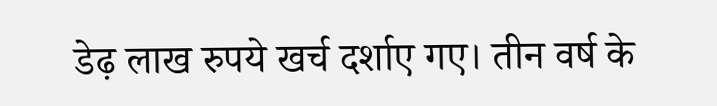डेढ़ लाख रुपये खर्च दर्शाए गए। तीन वर्ष के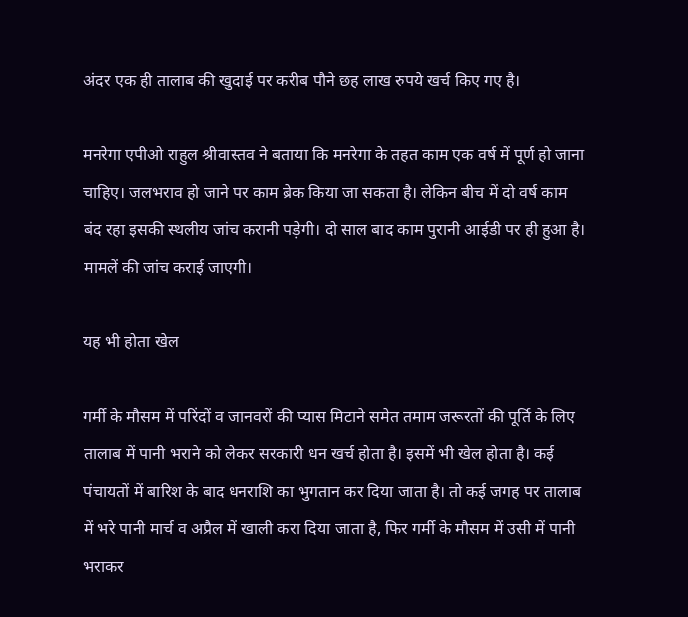अंदर एक ही तालाब की खुदाई पर करीब पौने छह लाख रुपये खर्च किए गए है।

मनरेगा एपीओ राहुल श्रीवास्तव ने बताया कि मनरेगा के तहत काम एक वर्ष में पूर्ण हो जाना चाहिए। जलभराव हो जाने पर काम ब्रेक किया जा सकता है। लेकिन बीच में दो वर्ष काम बंद रहा इसकी स्थलीय जांच करानी पड़ेगी। दो साल बाद काम पुरानी आईडी पर ही हुआ है। मामलें की जांच कराई जाएगी।

यह भी होता खेल

गर्मी के मौसम में परिंदों व जानवरों की प्यास मिटाने समेत तमाम जरूरतों की पूर्ति के लिए तालाब में पानी भराने को लेकर सरकारी धन खर्च होता है। इसमें भी खेल होता है। कई पंचायतों में बारिश के बाद धनराशि का भुगतान कर दिया जाता है। तो कई जगह पर तालाब में भरे पानी मार्च व अप्रैल में खाली करा दिया जाता है, फिर गर्मी के मौसम में उसी में पानी भराकर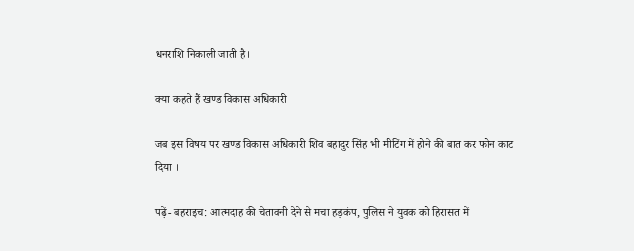धनराशि निकाली जाती है।

क्या कहते हैं खण्ड विकास अधिकारी

जब इस विषय पर खण्ड विकास अधिकारी शिव बहादुर सिंह भी मीटिंग में होने की बात कर फोन काट दिया ।

पढ़ें- बहराइच: आत्मदाह की चेतावनी देने से मचा हड़कंप, पुलिस ने युवक को हिरासत में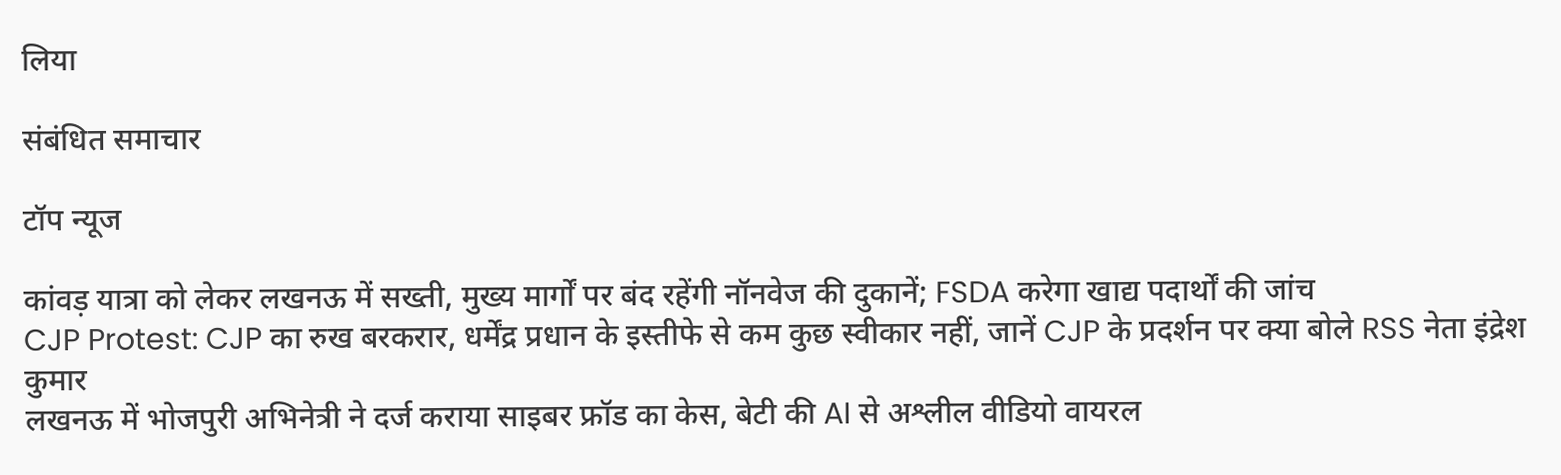लिया

संबंधित समाचार

टॉप न्यूज

कांवड़ यात्रा को लेकर लखनऊ में सख्ती, मुख्य मार्गों पर बंद रहेंगी नॉनवेज की दुकानें; FSDA करेगा खाद्य पदार्थों की जांच
CJP Protest: CJP का रुख बरकरार, धर्मेंद्र प्रधान के इस्तीफे से कम कुछ स्वीकार नहीं, जानें CJP के प्रदर्शन पर क्या बोले RSS नेता इंद्रेश कुमार
लखनऊ में भोजपुरी अभिनेत्री ने दर्ज कराया साइबर फ्रॉड का केस, बेटी की AI से अश्लील वीडियो वायरल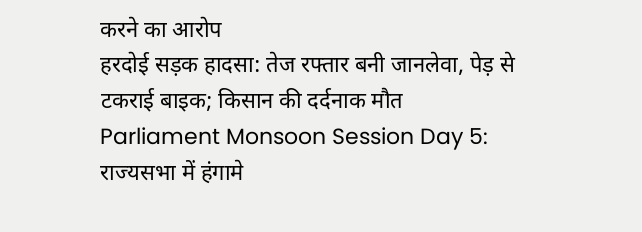करने का आरोप
हरदोई सड़क हादसा: तेज रफ्तार बनी जानलेवा, पेड़ से टकराई बाइक; किसान की दर्दनाक मौत
Parliament Monsoon Session Day 5: राज्यसभा में हंगामे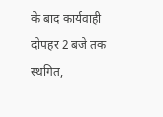के बाद कार्यवाही दोपहर 2 बजे तक स्थगित,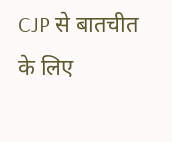CJP से बातचीत के लिए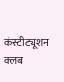कंस्टीट्यूशन क्लब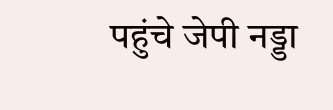पहुंचे जेपी नड्डा